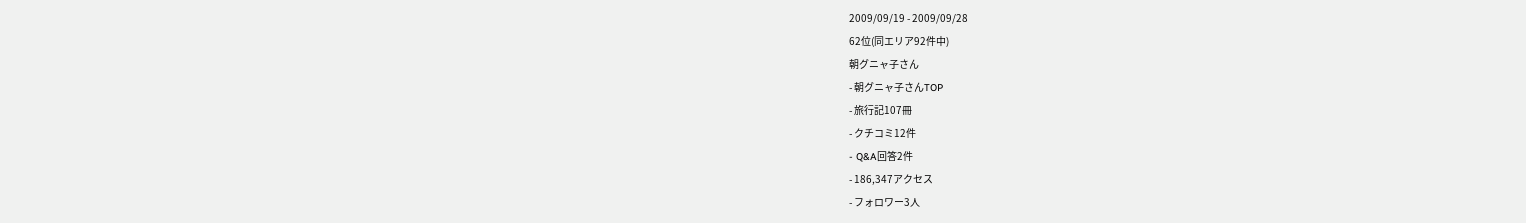2009/09/19 - 2009/09/28
62位(同エリア92件中)
朝グニャ子さん
- 朝グニャ子さんTOP
- 旅行記107冊
- クチコミ12件
- Q&A回答2件
- 186,347アクセス
- フォロワー3人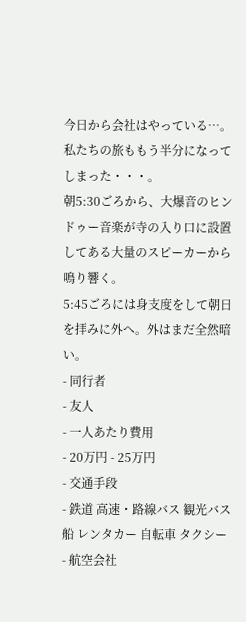今日から会社はやっている…。私たちの旅ももう半分になってしまった・・・。
朝5:30ごろから、大爆音のヒンドゥー音楽が寺の入り口に設置してある大量のスピーカーから鳴り響く。
5:45ごろには身支度をして朝日を拝みに外へ。外はまだ全然暗い。
- 同行者
- 友人
- 一人あたり費用
- 20万円 - 25万円
- 交通手段
- 鉄道 高速・路線バス 観光バス 船 レンタカー 自転車 タクシー
- 航空会社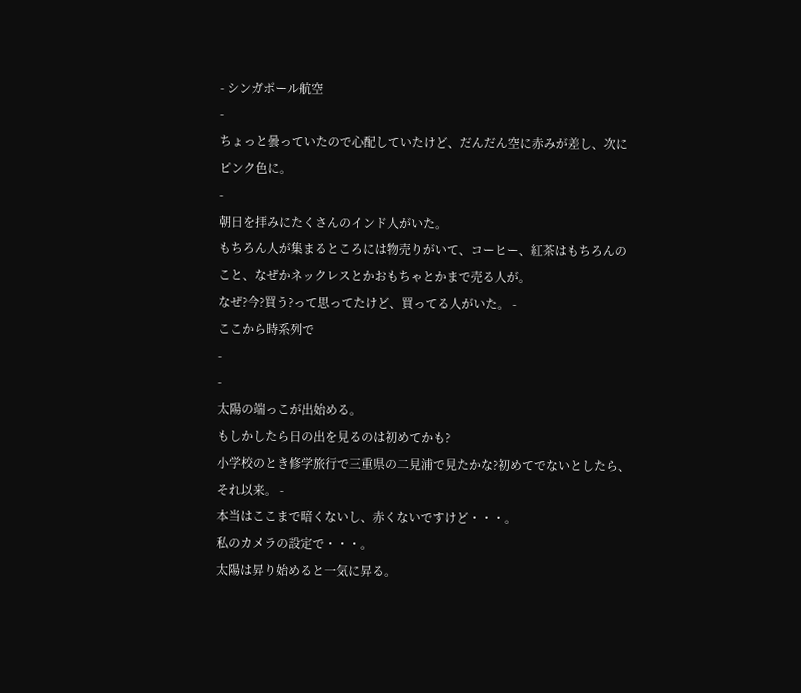- シンガポール航空
-
ちょっと曇っていたので心配していたけど、だんだん空に赤みが差し、次にピンク色に。
-
朝日を拝みにたくさんのインド人がいた。
もちろん人が集まるところには物売りがいて、コーヒー、紅茶はもちろんのこと、なぜかネックレスとかおもちゃとかまで売る人が。
なぜ?今?買う?って思ってたけど、買ってる人がいた。 -
ここから時系列で
-
-
太陽の端っこが出始める。
もしかしたら日の出を見るのは初めてかも?
小学校のとき修学旅行で三重県の二見浦で見たかな?初めてでないとしたら、それ以来。 -
本当はここまで暗くないし、赤くないですけど・・・。
私のカメラの設定で・・・。
太陽は昇り始めると一気に昇る。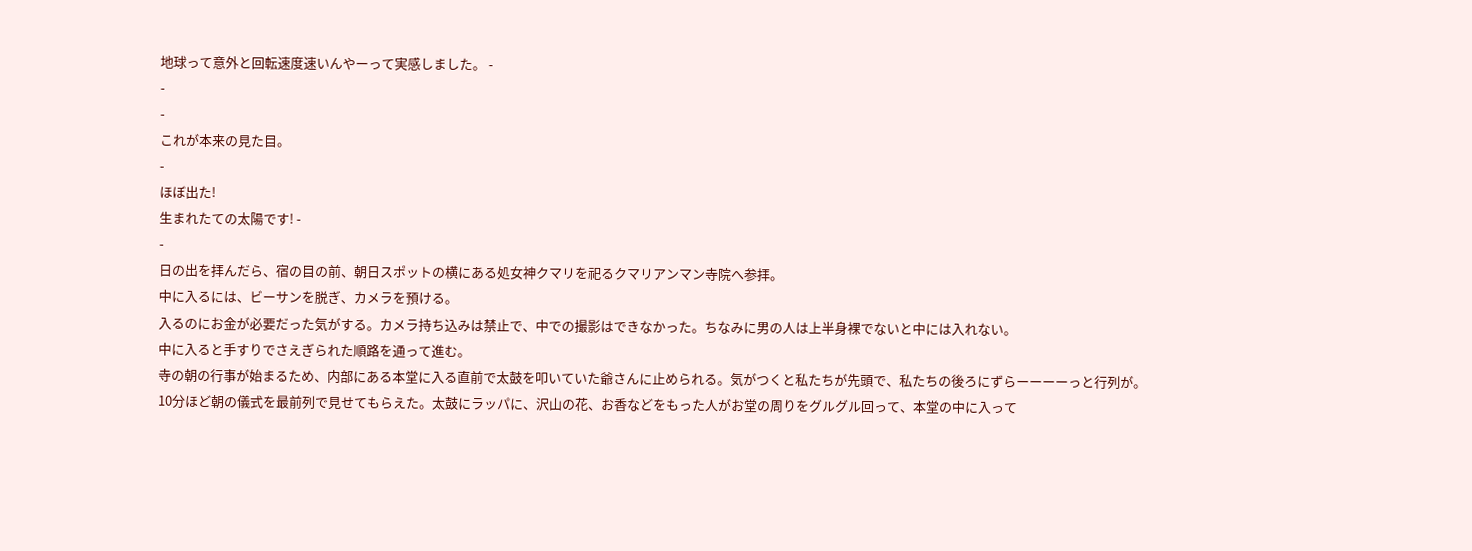地球って意外と回転速度速いんやーって実感しました。 -
-
-
これが本来の見た目。
-
ほぼ出た!
生まれたての太陽です! -
-
日の出を拝んだら、宿の目の前、朝日スポットの横にある処女神クマリを祀るクマリアンマン寺院へ参拝。
中に入るには、ビーサンを脱ぎ、カメラを預ける。
入るのにお金が必要だった気がする。カメラ持ち込みは禁止で、中での撮影はできなかった。ちなみに男の人は上半身裸でないと中には入れない。
中に入ると手すりでさえぎられた順路を通って進む。
寺の朝の行事が始まるため、内部にある本堂に入る直前で太鼓を叩いていた爺さんに止められる。気がつくと私たちが先頭で、私たちの後ろにずらーーーーっと行列が。
10分ほど朝の儀式を最前列で見せてもらえた。太鼓にラッパに、沢山の花、お香などをもった人がお堂の周りをグルグル回って、本堂の中に入って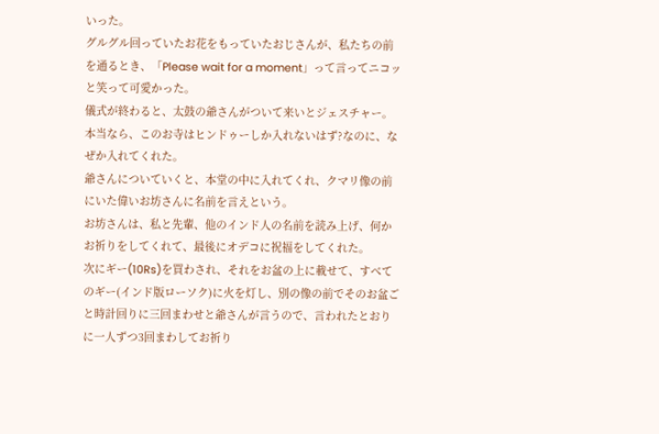いった。
グルグル回っていたお花をもっていたおじさんが、私たちの前を通るとき、「Please wait for a moment」って言ってニコッと笑って可愛かった。
儀式が終わると、太鼓の爺さんがついて来いとジェスチャー。
本当なら、このお寺はヒンドゥーしか入れないはず?なのに、なぜか入れてくれた。
爺さんについていくと、本堂の中に入れてくれ、クマリ像の前にいた偉いお坊さんに名前を言えという。
お坊さんは、私と先輩、他のインド人の名前を読み上げ、何かお祈りをしてくれて、最後にオデコに祝福をしてくれた。
次にギー(10Rs)を買わされ、それをお盆の上に載せて、すべてのギー(インド版ローソク)に火を灯し、別の像の前でそのお盆ごと時計回りに三回まわせと爺さんが言うので、言われたとおりに一人ずつ3回まわしてお祈り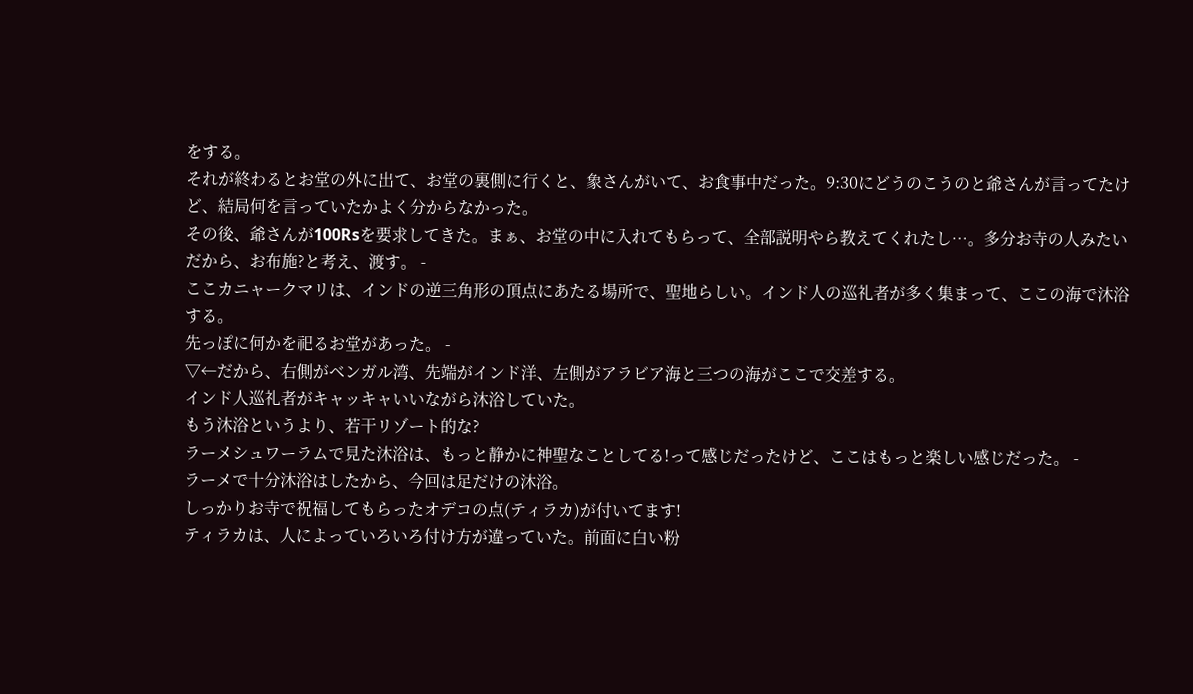をする。
それが終わるとお堂の外に出て、お堂の裏側に行くと、象さんがいて、お食事中だった。9:30にどうのこうのと爺さんが言ってたけど、結局何を言っていたかよく分からなかった。
その後、爺さんが100Rsを要求してきた。まぁ、お堂の中に入れてもらって、全部説明やら教えてくれたし…。多分お寺の人みたいだから、お布施?と考え、渡す。 -
ここカニャークマリは、インドの逆三角形の頂点にあたる場所で、聖地らしい。インド人の巡礼者が多く集まって、ここの海で沐浴する。
先っぽに何かを祀るお堂があった。 -
▽←だから、右側がベンガル湾、先端がインド洋、左側がアラビア海と三つの海がここで交差する。
インド人巡礼者がキャッキャいいながら沐浴していた。
もう沐浴というより、若干リゾート的な?
ラーメシュワーラムで見た沐浴は、もっと静かに神聖なことしてる!って感じだったけど、ここはもっと楽しい感じだった。 -
ラーメで十分沐浴はしたから、今回は足だけの沐浴。
しっかりお寺で祝福してもらったオデコの点(ティラカ)が付いてます!
ティラカは、人によっていろいろ付け方が違っていた。前面に白い粉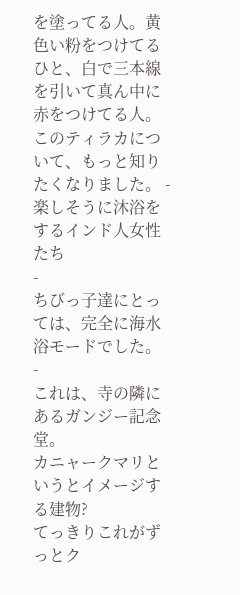を塗ってる人。黄色い粉をつけてるひと、白で三本線を引いて真ん中に赤をつけてる人。
このティラカについて、もっと知りたくなりました。 -
楽しそうに沐浴をするインド人女性たち
-
ちびっ子達にとっては、完全に海水浴モードでした。
-
これは、寺の隣にあるガンジー記念堂。
カニャークマリというとイメージする建物?
てっきりこれがずっとク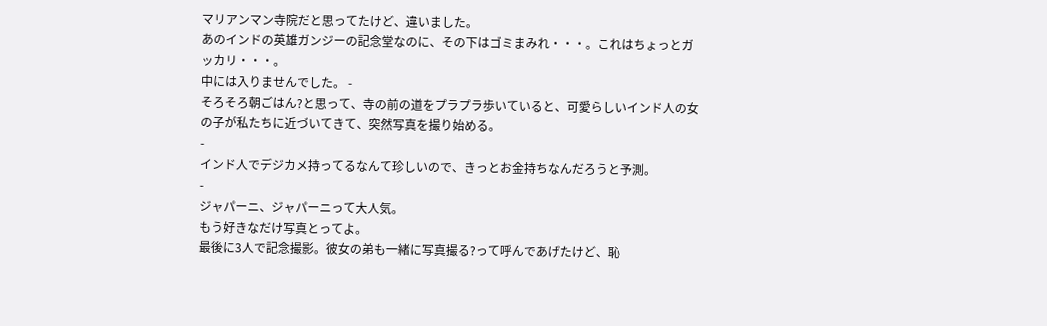マリアンマン寺院だと思ってたけど、違いました。
あのインドの英雄ガンジーの記念堂なのに、その下はゴミまみれ・・・。これはちょっとガッカリ・・・。
中には入りませんでした。 -
そろそろ朝ごはん?と思って、寺の前の道をプラプラ歩いていると、可愛らしいインド人の女の子が私たちに近づいてきて、突然写真を撮り始める。
-
インド人でデジカメ持ってるなんて珍しいので、きっとお金持ちなんだろうと予測。
-
ジャパーニ、ジャパーニって大人気。
もう好きなだけ写真とってよ。
最後に3人で記念撮影。彼女の弟も一緒に写真撮る?って呼んであげたけど、恥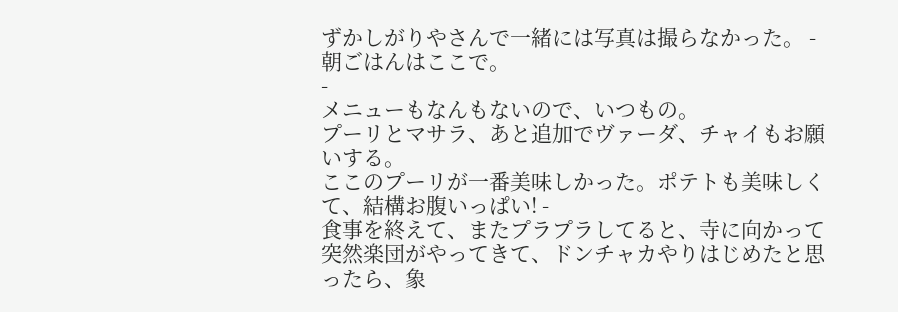ずかしがりやさんで一緒には写真は撮らなかった。 -
朝ごはんはここで。
-
メニューもなんもないので、いつもの。
プーリとマサラ、あと追加でヴァーダ、チャイもお願いする。
ここのプーリが一番美味しかった。ポテトも美味しくて、結構お腹いっぱい! -
食事を終えて、またプラプラしてると、寺に向かって突然楽団がやってきて、ドンチャカやりはじめたと思ったら、象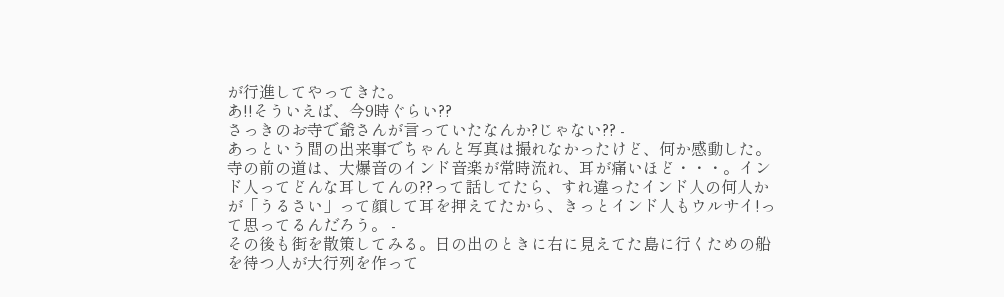が行進してやってきた。
あ!!そういえば、今9時ぐらい??
さっきのお寺で爺さんが言っていたなんか?じゃない?? -
あっという間の出来事でちゃんと写真は撮れなかったけど、何か感動した。
寺の前の道は、大爆音のインド音楽が常時流れ、耳が痛いほど・・・。インド人ってどんな耳してんの??って話してたら、すれ違ったインド人の何人かが「うるさい」って顔して耳を押えてたから、きっとインド人もウルサイ!って思ってるんだろう。 -
その後も街を散策してみる。日の出のときに右に見えてた島に行くための船を待つ人が大行列を作って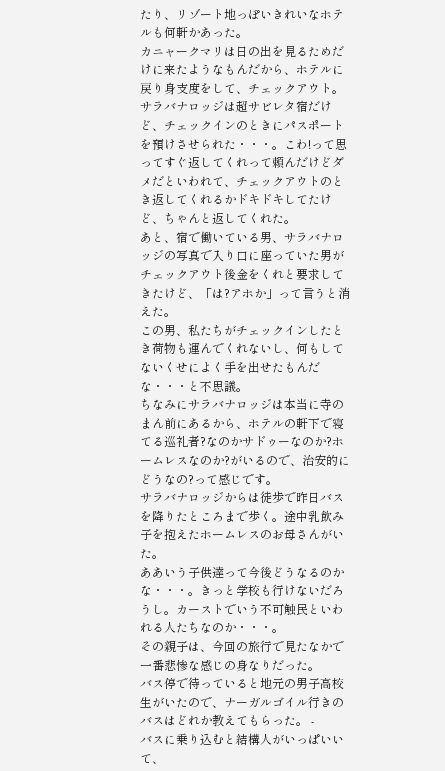たり、リゾート地っぽいきれいなホテルも何軒かあった。
カニャークマリは日の出を見るためだけに来たようなもんだから、ホテルに戻り身支度をして、チェックアウト。
サラバナロッジは超サビレタ宿だけど、チェックインのときにパスポートを預けさせられた・・・。こわ!って思ってすぐ返してくれって頼んだけどダメだといわれて、チェックアウトのとき返してくれるかドキドキしてたけど、ちゃんと返してくれた。
あと、宿で働いている男、サラバナロッジの写真で入り口に座っていた男がチェックアウト後金をくれと要求してきたけど、「は?アホか」って言うと消えた。
この男、私たちがチェックインしたとき荷物も運んでくれないし、何もしてないくせによく手を出せたもんだな・・・と不思議。
ちなみにサラバナロッジは本当に寺のまん前にあるから、ホテルの軒下で寝てる巡礼者?なのかサドゥーなのか?ホームレスなのか?がいるので、治安的にどうなの?って感じです。
サラバナロッジからは徒歩で昨日バスを降りたところまで歩く。途中乳飲み子を抱えたホームレスのお母さんがいた。
ああいう子供達って今後どうなるのかな・・・。きっと学校も行けないだろうし。カーストでいう不可触民といわれる人たちなのか・・・。
その親子は、今回の旅行で見たなかで一番悲惨な感じの身なりだった。
バス停で待っていると地元の男子高校生がいたので、ナーガルゴイル行きのバスはどれか教えてもらった。 -
バスに乗り込むと結構人がいっぱいいて、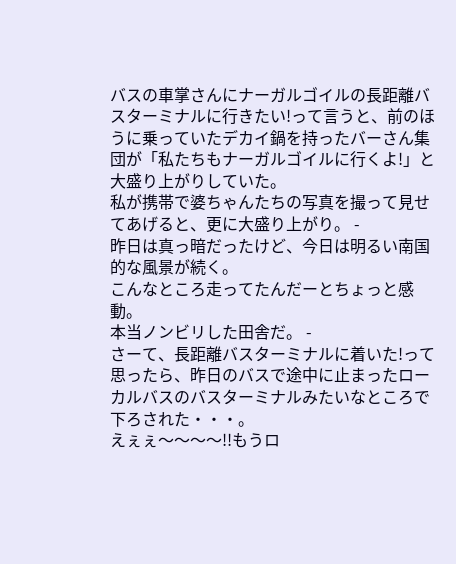バスの車掌さんにナーガルゴイルの長距離バスターミナルに行きたい!って言うと、前のほうに乗っていたデカイ鍋を持ったバーさん集団が「私たちもナーガルゴイルに行くよ!」と大盛り上がりしていた。
私が携帯で婆ちゃんたちの写真を撮って見せてあげると、更に大盛り上がり。 -
昨日は真っ暗だったけど、今日は明るい南国的な風景が続く。
こんなところ走ってたんだーとちょっと感動。
本当ノンビリした田舎だ。 -
さーて、長距離バスターミナルに着いた!って思ったら、昨日のバスで途中に止まったローカルバスのバスターミナルみたいなところで下ろされた・・・。
えぇぇ〜〜〜〜!!もうロ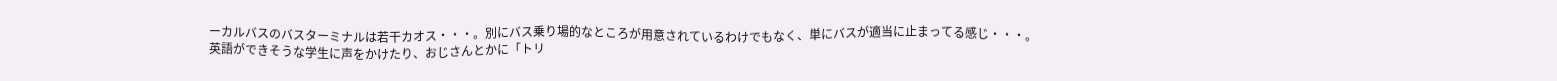ーカルバスのバスターミナルは若干カオス・・・。別にバス乗り場的なところが用意されているわけでもなく、単にバスが適当に止まってる感じ・・・。
英語ができそうな学生に声をかけたり、おじさんとかに「トリ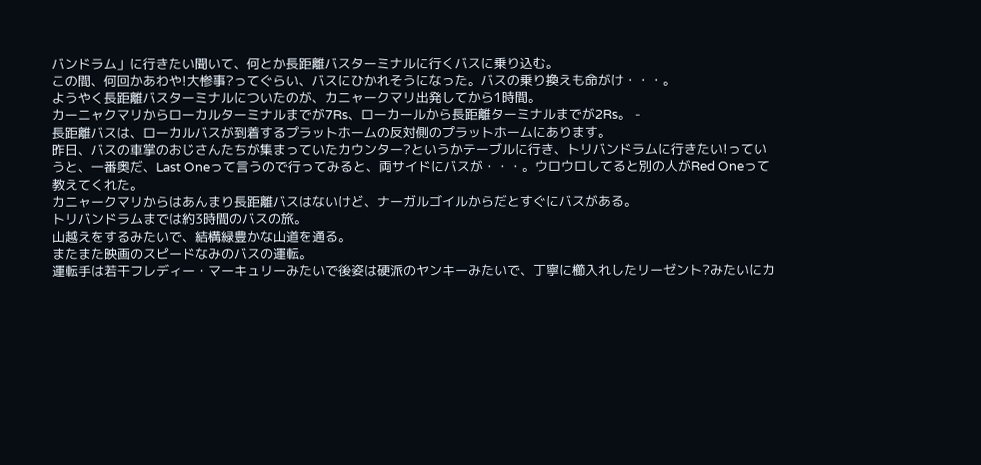バンドラム」に行きたい聞いて、何とか長距離バスターミナルに行くバスに乗り込む。
この間、何回かあわや!大惨事?ってぐらい、バスにひかれそうになった。バスの乗り換えも命がけ・・・。
ようやく長距離バスターミナルについたのが、カニャークマリ出発してから1時間。
カーニャクマリからローカルターミナルまでが7Rs、ローカールから長距離ターミナルまでが2Rs。 -
長距離バスは、ローカルバスが到着するプラットホームの反対側のプラットホームにあります。
昨日、バスの車掌のおじさんたちが集まっていたカウンター?というかテーブルに行き、トリバンドラムに行きたい!っていうと、一番奥だ、Last Oneって言うので行ってみると、両サイドにバスが・・・。ウロウロしてると別の人がRed Oneって教えてくれた。
カニャークマリからはあんまり長距離バスはないけど、ナーガルゴイルからだとすぐにバスがある。
トリバンドラムまでは約3時間のバスの旅。
山越えをするみたいで、結構緑豊かな山道を通る。
またまた映画のスピードなみのバスの運転。
運転手は若干フレディー・マーキュリーみたいで後姿は硬派のヤンキーみたいで、丁寧に櫛入れしたリーゼント?みたいにカ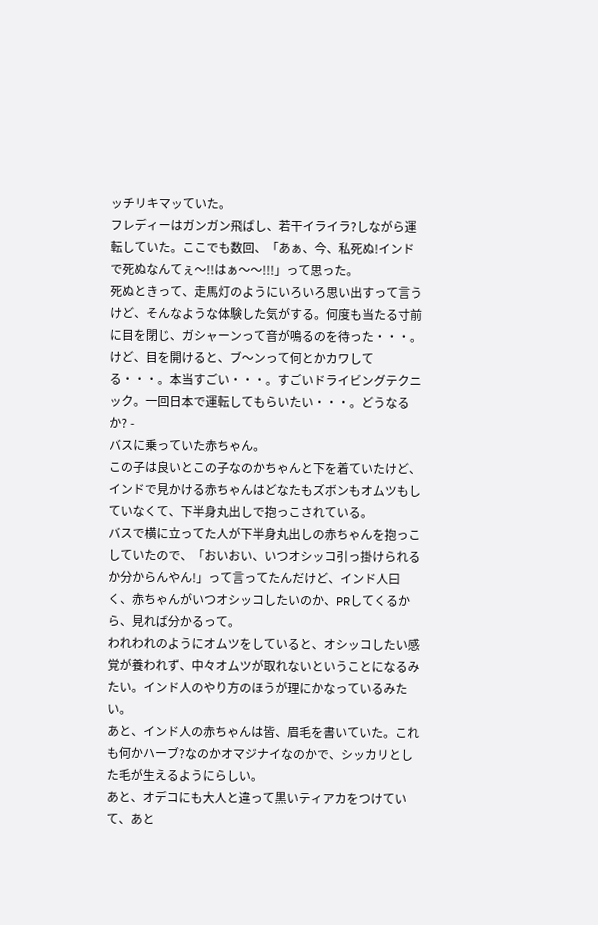ッチリキマッていた。
フレディーはガンガン飛ばし、若干イライラ?しながら運転していた。ここでも数回、「あぁ、今、私死ぬ!インドで死ぬなんてぇ〜!!はぁ〜〜!!!」って思った。
死ぬときって、走馬灯のようにいろいろ思い出すって言うけど、そんなような体験した気がする。何度も当たる寸前に目を閉じ、ガシャーンって音が鳴るのを待った・・・。けど、目を開けると、ブ〜ンって何とかカワしてる・・・。本当すごい・・・。すごいドライビングテクニック。一回日本で運転してもらいたい・・・。どうなるか? -
バスに乗っていた赤ちゃん。
この子は良いとこの子なのかちゃんと下を着ていたけど、インドで見かける赤ちゃんはどなたもズボンもオムツもしていなくて、下半身丸出しで抱っこされている。
バスで横に立ってた人が下半身丸出しの赤ちゃんを抱っこしていたので、「おいおい、いつオシッコ引っ掛けられるか分からんやん!」って言ってたんだけど、インド人曰く、赤ちゃんがいつオシッコしたいのか、PRしてくるから、見れば分かるって。
われわれのようにオムツをしていると、オシッコしたい感覚が養われず、中々オムツが取れないということになるみたい。インド人のやり方のほうが理にかなっているみたい。
あと、インド人の赤ちゃんは皆、眉毛を書いていた。これも何かハーブ?なのかオマジナイなのかで、シッカリとした毛が生えるようにらしい。
あと、オデコにも大人と違って黒いティアカをつけていて、あと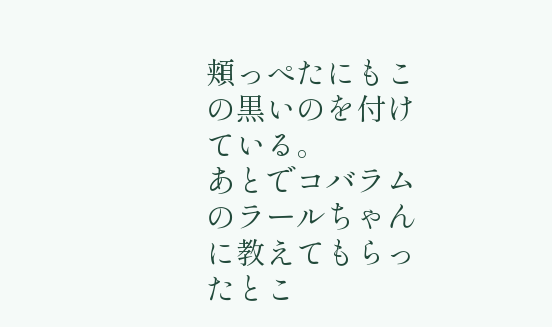頬っぺたにもこの黒いのを付けている。
あとでコバラムのラールちゃんに教えてもらったとこ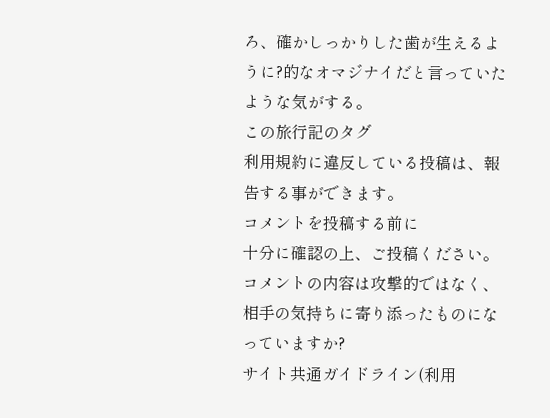ろ、確かしっかりした歯が生えるように?的なオマジナイだと言っていたような気がする。
この旅行記のタグ
利用規約に違反している投稿は、報告する事ができます。
コメントを投稿する前に
十分に確認の上、ご投稿ください。 コメントの内容は攻撃的ではなく、相手の気持ちに寄り添ったものになっていますか?
サイト共通ガイドライン(利用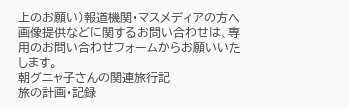上のお願い)報道機関・マスメディアの方へ 画像提供などに関するお問い合わせは、専用のお問い合わせフォームからお願いいたします。
朝グニャ子さんの関連旅行記
旅の計画・記録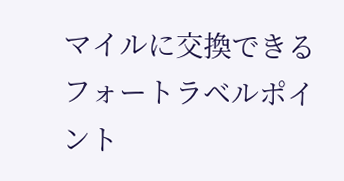マイルに交換できるフォートラベルポイント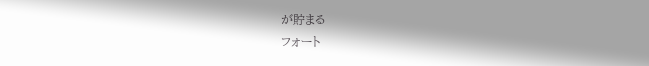が貯まる
フォート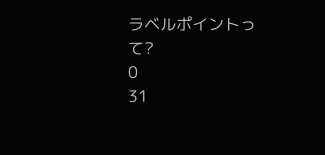ラベルポイントって?
0
31